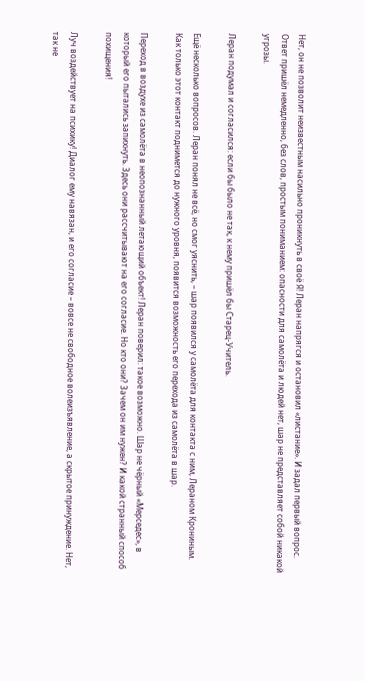Нет, он не позволит неизвестным насильно проникнуть в своё Я! Леран напрягся и остановил «листание». И задал первый вопрос. Ответ пришёл немедленно, без слов, простым пониманием: опасности для самолёта и людей нет, шар не представляет собой никакой угрозы.

Леран подумал и согласился: если бы было не так, к нему пришёл бы Старец-Учитель.

Ещё несколько вопросов. Леран понял не всё, но смог уяснить, – шар появился у самолёта для контакта с ним, Лераном Крониным. Как только этот контакт поднимется до нужного уровня, появится возможность его перехода из самолёта в шар.

Переход в воздухе из самолёта в неопознанный летающий объект! Леран поверил: такое возможно. Шар не чёрный «Мерседес», в который его пытались запихнуть. Здесь они рассчитывают на его согласие. Но кто они? Зачем он им нужен? И какой странный способ похищения!

Луч воздействует на психику! Диалог ему навязан, и его согласие – вовсе не свободное волеизъявление, а скрытое принуждение. Нет, так не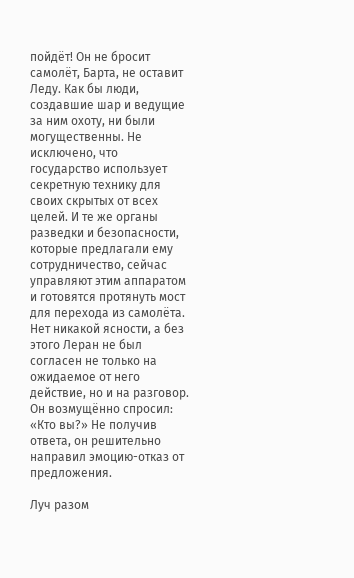пойдёт! Он не бросит самолёт, Барта, не оставит Леду. Как бы люди, создавшие шар и ведущие за ним охоту, ни были могущественны. Не исключено, что государство использует секретную технику для своих скрытых от всех целей. И те же органы разведки и безопасности, которые предлагали ему сотрудничество, сейчас управляют этим аппаратом и готовятся протянуть мост для перехода из самолёта. Нет никакой ясности, а без этого Леран не был согласен не только на ожидаемое от него действие, но и на разговор. Он возмущённо спросил: «Кто вы?» Не получив ответа, он решительно направил эмоцию-отказ от предложения.

Луч разом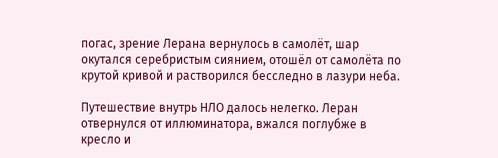погас, зрение Лерана вернулось в самолёт, шар окутался серебристым сиянием, отошёл от самолёта по крутой кривой и растворился бесследно в лазури неба.

Путешествие внутрь НЛО далось нелегко. Леран отвернулся от иллюминатора, вжался поглубже в кресло и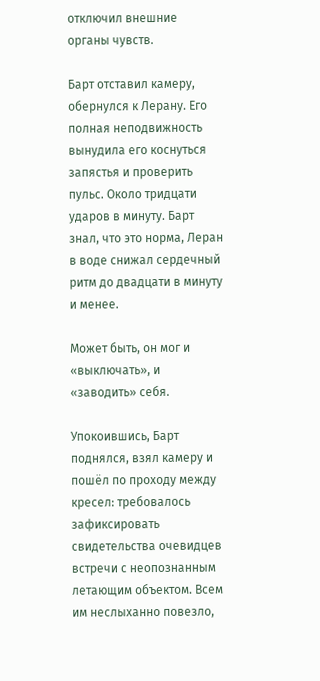отключил внешние органы чувств.

Барт отставил камеру, обернулся к Лерану. Его полная неподвижность вынудила его коснуться запястья и проверить пульс. Около тридцати ударов в минуту. Барт знал, что это норма, Леран в воде снижал сердечный ритм до двадцати в минуту и менее.

Может быть, он мог и «выключать», и «заводить» себя.

Упокоившись, Барт поднялся, взял камеру и пошёл по проходу между кресел: требовалось зафиксировать свидетельства очевидцев встречи с неопознанным летающим объектом. Всем им неслыханно повезло,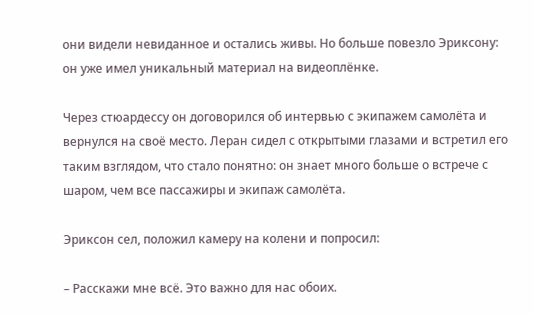они видели невиданное и остались живы. Но больше повезло Эриксону: он уже имел уникальный материал на видеоплёнке.

Через стюардессу он договорился об интервью с экипажем самолёта и вернулся на своё место. Леран сидел с открытыми глазами и встретил его таким взглядом, что стало понятно: он знает много больше о встрече с шаром, чем все пассажиры и экипаж самолёта.

Эриксон сел, положил камеру на колени и попросил:

– Расскажи мне всё. Это важно для нас обоих.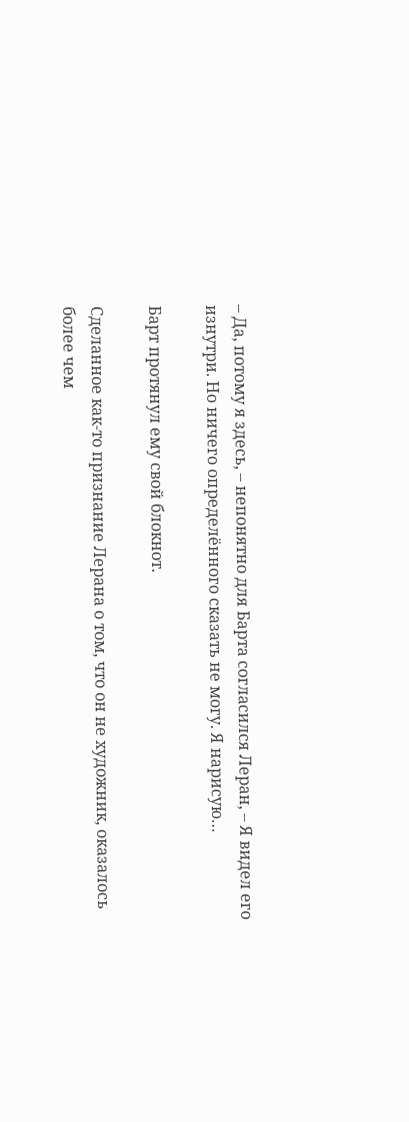– Да, потому я здесь, – непонятно для Барта согласился Леран, – Я видел его изнутри. Но ничего определённого сказать не могу. Я нарисую…

Барт протянул ему свой блокнот.

Сделанное как-то признание Лерана о том, что он не художник, оказалось более чем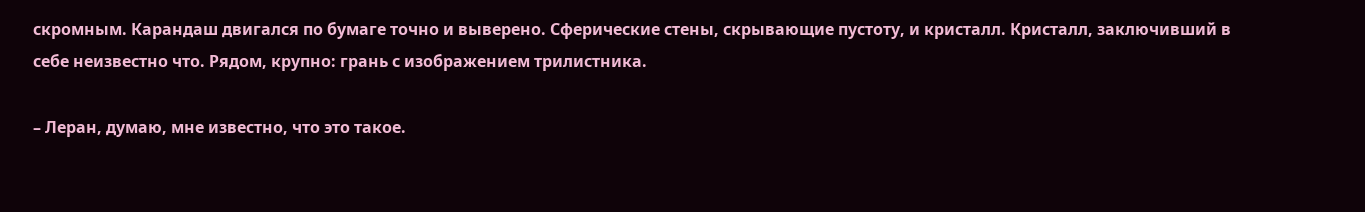скромным. Карандаш двигался по бумаге точно и выверено. Сферические стены, скрывающие пустоту, и кристалл. Кристалл, заключивший в себе неизвестно что. Рядом, крупно: грань с изображением трилистника.

– Леран, думаю, мне известно, что это такое.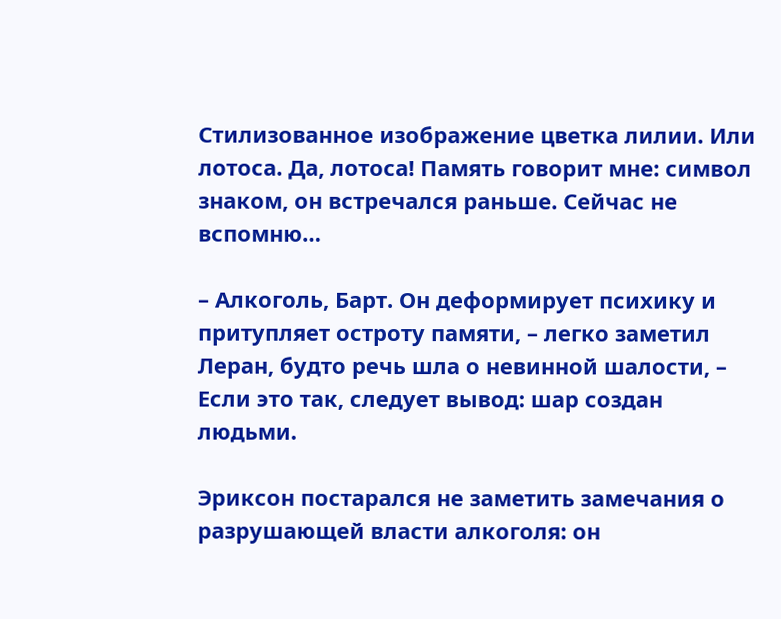Стилизованное изображение цветка лилии. Или лотоса. Да, лотоса! Память говорит мне: символ знаком, он встречался раньше. Сейчас не вспомню…

– Алкоголь, Барт. Он деформирует психику и притупляет остроту памяти, – легко заметил Леран, будто речь шла о невинной шалости, – Если это так, следует вывод: шар создан людьми.

Эриксон постарался не заметить замечания о разрушающей власти алкоголя: он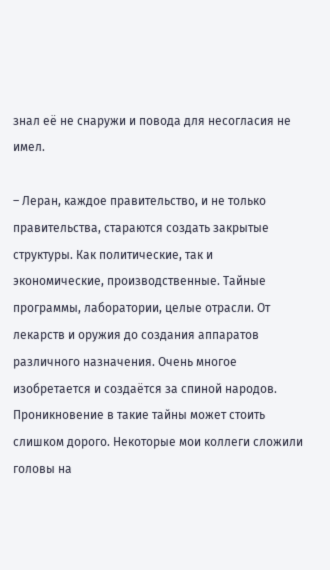знал её не снаружи и повода для несогласия не имел.

– Леран, каждое правительство, и не только правительства, стараются создать закрытые структуры. Как политические, так и экономические, производственные. Тайные программы, лаборатории, целые отрасли. От лекарств и оружия до создания аппаратов различного назначения. Очень многое изобретается и создаётся за спиной народов. Проникновение в такие тайны может стоить слишком дорого. Некоторые мои коллеги сложили головы на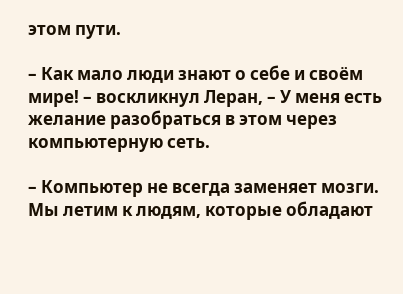этом пути.

– Как мало люди знают о себе и своём мире! – воскликнул Леран, – У меня есть желание разобраться в этом через компьютерную сеть.

– Компьютер не всегда заменяет мозги. Мы летим к людям, которые обладают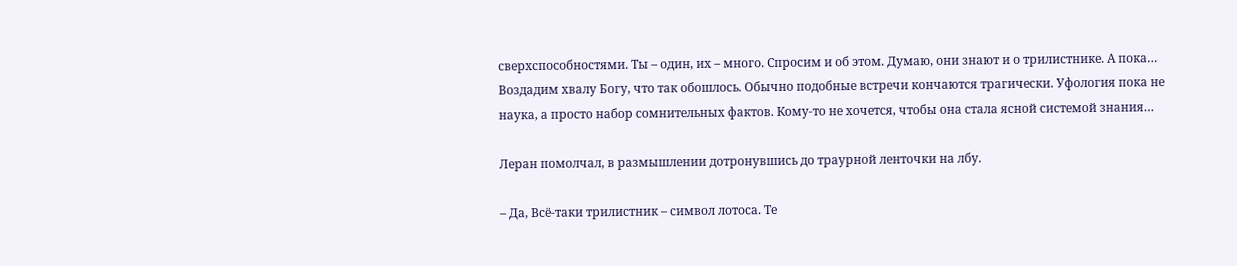сверхспособностями. Ты – один, их – много. Спросим и об этом. Думаю, они знают и о трилистнике. А пока… Воздадим хвалу Богу, что так обошлось. Обычно подобные встречи кончаются трагически. Уфология пока не наука, а просто набор сомнительных фактов. Кому-то не хочется, чтобы она стала ясной системой знания…

Леран помолчал, в размышлении дотронувшись до траурной ленточки на лбу.

– Да, Всё-таки трилистник – символ лотоса. Те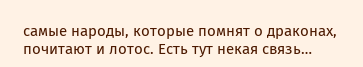самые народы, которые помнят о драконах, почитают и лотос. Есть тут некая связь…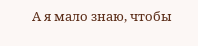А я мало знаю, чтобы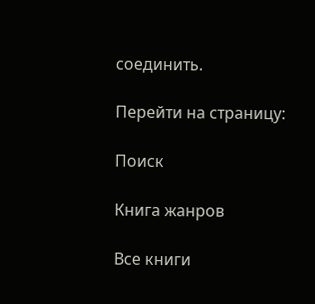соединить.

Перейти на страницу:

Поиск

Книга жанров

Все книги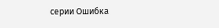серии Ошибка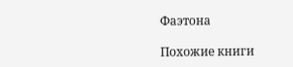Фаэтона

Похожие книги